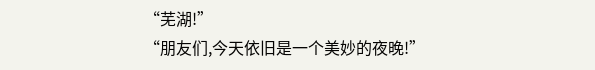“芜湖!”
“朋友们,今天依旧是一个美妙的夜晚!”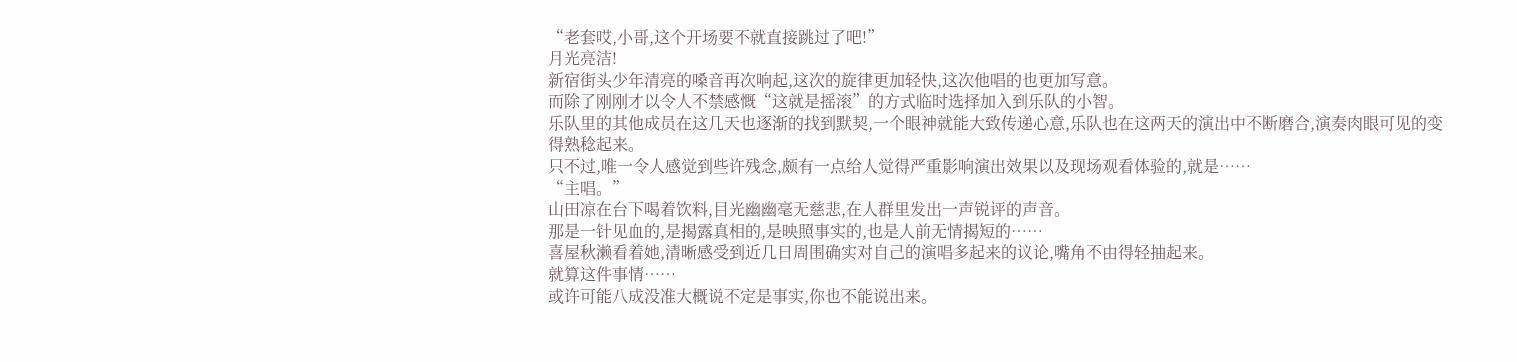“老套哎,小哥,这个开场要不就直接跳过了吧!”
月光亮洁!
新宿街头少年清亮的嗓音再次响起,这次的旋律更加轻快,这次他唱的也更加写意。
而除了刚刚才以令人不禁感慨“这就是摇滚”的方式临时选择加入到乐队的小智。
乐队里的其他成员在这几天也逐渐的找到默契,一个眼神就能大致传递心意,乐队也在这两天的演出中不断磨合,演奏肉眼可见的变得熟稔起来。
只不过,唯一令人感觉到些许残念,颇有一点给人觉得严重影响演出效果以及现场观看体验的,就是……
“主唱。”
山田凉在台下喝着饮料,目光幽幽毫无慈悲,在人群里发出一声锐评的声音。
那是一针见血的,是揭露真相的,是映照事实的,也是人前无情揭短的……
喜屋秋濑看着她,清晰感受到近几日周围确实对自己的演唱多起来的议论,嘴角不由得轻抽起来。
就算这件事情……
或许可能八成没准大概说不定是事实,你也不能说出来。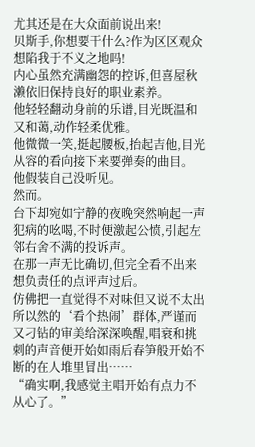尤其还是在大众面前说出来!
贝斯手,你想要干什么?作为区区观众想陷我于不义之地吗!
内心虽然充满幽怨的控诉,但喜屋秋濑依旧保持良好的职业素养。
他轻轻翻动身前的乐谱,目光既温和又和蔼,动作轻柔优雅。
他微微一笑,挺起腰板,抬起吉他,目光从容的看向接下来要弹奏的曲目。
他假装自己没听见。
然而。
台下却宛如宁静的夜晚突然响起一声犯病的吆喝,不时便激起公愤,引起左邻右舍不满的投诉声。
在那一声无比确切,但完全看不出来想负责任的点评声过后。
仿佛把一直觉得不对味但又说不太出所以然的‘看个热闹’群体,严谨而又刁钻的审美给深深唤醒,唱衰和挑刺的声音便开始如雨后春笋般开始不断的在人堆里冒出……
“确实啊,我感觉主唱开始有点力不从心了。”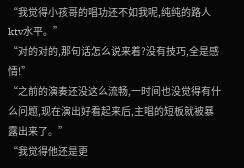“我觉得小孩哥的唱功还不如我呢,纯纯的路人ktv水平。”
“对的对的,那句话怎么说来着?没有技巧,全是感情!”
“之前的演奏还没这么流畅,一时间也没觉得有什么问题,现在演出好看起来后,主唱的短板就被暴露出来了。”
“我觉得他还是更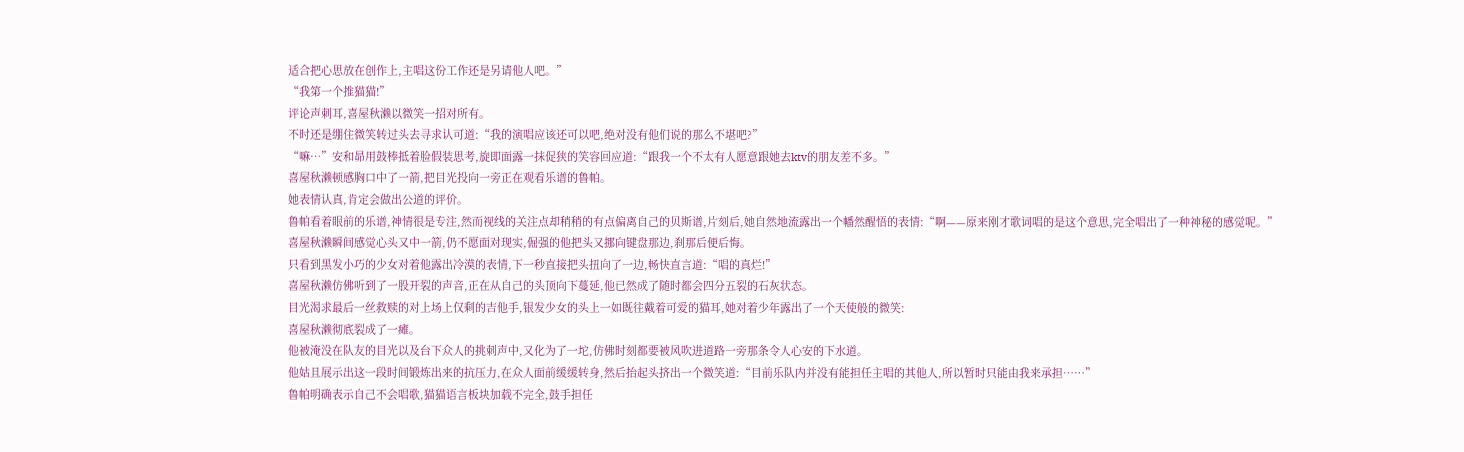适合把心思放在创作上,主唱这份工作还是另请他人吧。”
“我第一个推猫猫!”
评论声刺耳,喜屋秋濑以微笑一招对所有。
不时还是绷住微笑转过头去寻求认可道:“我的演唱应该还可以吧,绝对没有他们说的那么不堪吧?”
“嘛…”安和昴用鼓棒抵着脸假装思考,旋即面露一抹促狭的笑容回应道:“跟我一个不太有人愿意跟她去ktv的朋友差不多。”
喜屋秋濑顿感胸口中了一箭,把目光投向一旁正在观看乐谱的鲁帕。
她表情认真,肯定会做出公道的评价。
鲁帕看着眼前的乐谱,神情很是专注,然而视线的关注点却稍稍的有点偏离自己的贝斯谱,片刻后,她自然地流露出一个幡然醒悟的表情:“啊——原来刚才歌词唱的是这个意思,完全唱出了一种神秘的感觉呢。”
喜屋秋濑瞬间感觉心头又中一箭,仍不愿面对现实,倔强的他把头又挪向键盘那边,刹那后便后悔。
只看到黑发小巧的少女对着他露出冷漠的表情,下一秒直接把头扭向了一边,畅快直言道:“唱的真烂!”
喜屋秋濑仿佛听到了一股开裂的声音,正在从自己的头顶向下蔓延,他已然成了随时都会四分五裂的石灰状态。
目光渴求最后一丝救赎的对上场上仅剩的吉他手,银发少女的头上一如既往戴着可爱的猫耳,她对着少年露出了一个天使般的微笑:
喜屋秋濑彻底裂成了一瘫。
他被淹没在队友的目光以及台下众人的挑刺声中,又化为了一坨,仿佛时刻都要被风吹进道路一旁那条令人心安的下水道。
他姑且展示出这一段时间锻炼出来的抗压力,在众人面前缓缓转身,然后抬起头挤出一个微笑道:“目前乐队内并没有能担任主唱的其他人,所以暂时只能由我来承担……”
鲁帕明确表示自己不会唱歌,猫猫语言板块加载不完全,鼓手担任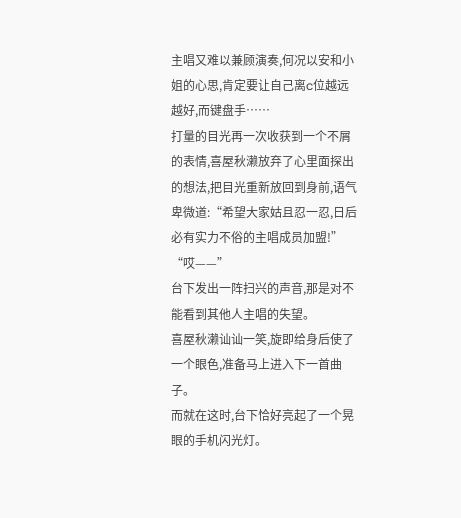主唱又难以兼顾演奏,何况以安和小姐的心思,肯定要让自己离c位越远越好,而键盘手……
打量的目光再一次收获到一个不屑的表情,喜屋秋濑放弃了心里面探出的想法,把目光重新放回到身前,语气卑微道:“希望大家姑且忍一忍,日后必有实力不俗的主唱成员加盟!”
“哎——”
台下发出一阵扫兴的声音,那是对不能看到其他人主唱的失望。
喜屋秋濑讪讪一笑,旋即给身后使了一个眼色,准备马上进入下一首曲子。
而就在这时,台下恰好亮起了一个晃眼的手机闪光灯。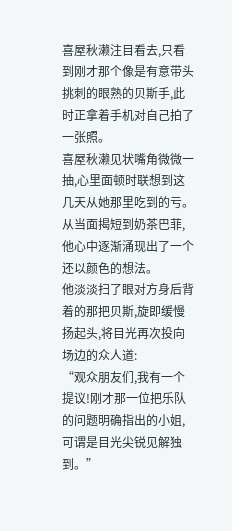喜屋秋濑注目看去,只看到刚才那个像是有意带头挑刺的眼熟的贝斯手,此时正拿着手机对自己拍了一张照。
喜屋秋濑见状嘴角微微一抽,心里面顿时联想到这几天从她那里吃到的亏。
从当面揭短到奶茶巴菲,他心中逐渐涌现出了一个还以颜色的想法。
他淡淡扫了眼对方身后背着的那把贝斯,旋即缓慢扬起头,将目光再次投向场边的众人道:
“观众朋友们,我有一个提议!刚才那一位把乐队的问题明确指出的小姐,可谓是目光尖锐见解独到。”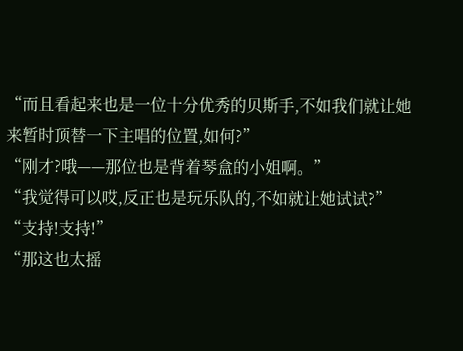“而且看起来也是一位十分优秀的贝斯手,不如我们就让她来暂时顶替一下主唱的位置,如何?”
“刚才?哦——那位也是背着琴盒的小姐啊。”
“我觉得可以哎,反正也是玩乐队的,不如就让她试试?”
“支持!支持!”
“那这也太摇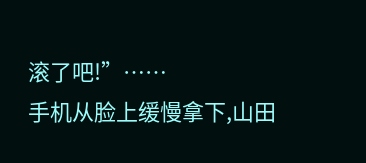滚了吧!”……
手机从脸上缓慢拿下,山田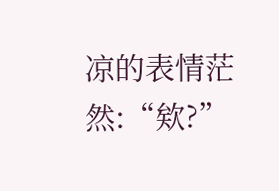凉的表情茫然:“欸?”